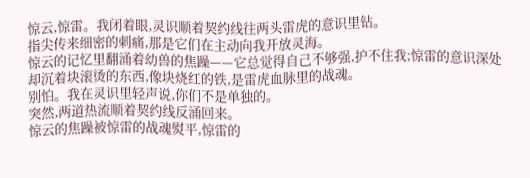惊云,惊雷。我闭着眼,灵识顺着契约线往两头雷虎的意识里钻。
指尖传来细密的刺痛,那是它们在主动向我开放灵海。
惊云的记忆里翻涌着幼兽的焦躁——它总觉得自己不够强,护不住我;惊雷的意识深处却沉着块滚烫的东西,像块烧红的铁,是雷虎血脉里的战魂。
别怕。我在灵识里轻声说,你们不是单独的。
突然,两道热流顺着契约线反涌回来。
惊云的焦躁被惊雷的战魂熨平,惊雷的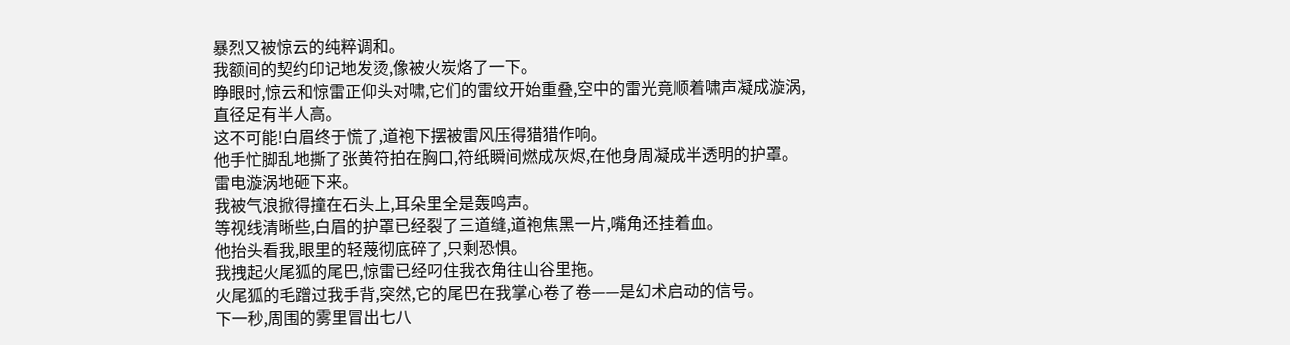暴烈又被惊云的纯粹调和。
我额间的契约印记地发烫,像被火炭烙了一下。
睁眼时,惊云和惊雷正仰头对啸,它们的雷纹开始重叠,空中的雷光竟顺着啸声凝成漩涡,直径足有半人高。
这不可能!白眉终于慌了,道袍下摆被雷风压得猎猎作响。
他手忙脚乱地撕了张黄符拍在胸口,符纸瞬间燃成灰烬,在他身周凝成半透明的护罩。
雷电漩涡地砸下来。
我被气浪掀得撞在石头上,耳朵里全是轰鸣声。
等视线清晰些,白眉的护罩已经裂了三道缝,道袍焦黑一片,嘴角还挂着血。
他抬头看我,眼里的轻蔑彻底碎了,只剩恐惧。
我拽起火尾狐的尾巴,惊雷已经叼住我衣角往山谷里拖。
火尾狐的毛蹭过我手背,突然,它的尾巴在我掌心卷了卷——是幻术启动的信号。
下一秒,周围的雾里冒出七八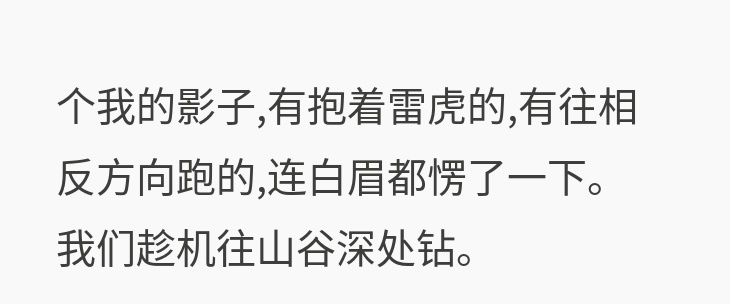个我的影子,有抱着雷虎的,有往相反方向跑的,连白眉都愣了一下。
我们趁机往山谷深处钻。